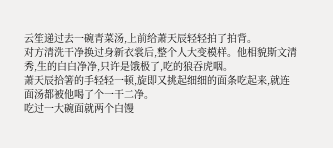云笙递过去一碗青菜汤,上前给萧天辰轻轻拍了拍背。
对方清洗干净换过身新衣裳后,整个人大变模样。他相貌斯文清秀,生的白白净净,只许是饿极了,吃的狼吞虎咽。
萧天辰拾箸的手轻轻一顿,旋即又挑起细细的面条吃起来,就连面汤都被他喝了个一干二净。
吃过一大碗面就两个白馒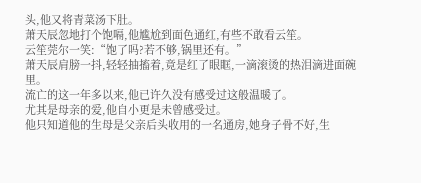头,他又将青菜汤下肚。
萧天辰忽地打个饱嗝,他尴尬到面色通红,有些不敢看云笙。
云笙莞尔一笑:“饱了吗?若不够,锅里还有。”
萧天辰肩膀一抖,轻轻抽搐着,竟是红了眼眶,一滴滚烫的热泪滴进面碗里。
流亡的这一年多以来,他已许久没有感受过这般温暖了。
尤其是母亲的爱,他自小更是未曾感受过。
他只知道他的生母是父亲后头收用的一名通房,她身子骨不好,生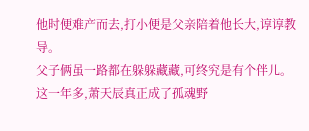他时便难产而去,打小便是父亲陪着他长大,谆谆教导。
父子俩虽一路都在躲躲藏藏,可终究是有个伴儿。这一年多,萧天辰真正成了孤魂野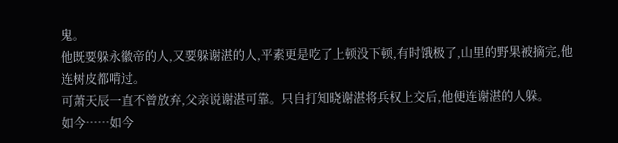鬼。
他既要躲永徽帝的人,又要躲谢湛的人,平素更是吃了上顿没下顿,有时饿极了,山里的野果被摘完,他连树皮都啃过。
可萧天辰一直不曾放弃,父亲说谢湛可靠。只自打知晓谢湛将兵权上交后,他便连谢湛的人躲。
如今……如今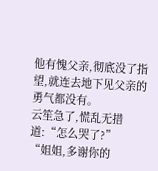他有愧父亲,彻底没了指望,就连去地下见父亲的勇气都没有。
云笙急了,慌乱无措道:“怎么哭了?”
“姐姐,多谢你的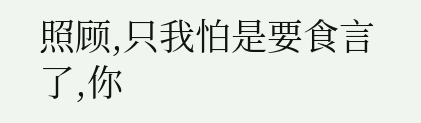照顾,只我怕是要食言了,你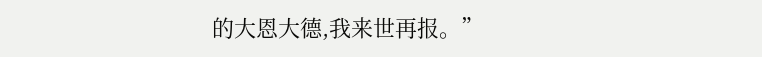的大恩大德,我来世再报。”